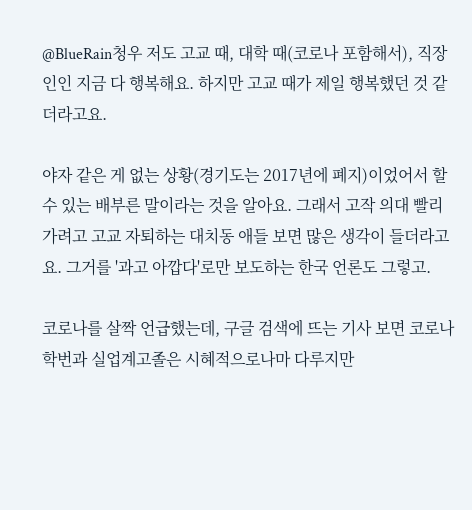@BlueRain청우 저도 고교 때, 대학 때(코로나 포함해서), 직장인인 지금 다 행복해요. 하지만 고교 때가 제일 행복했던 것 같더라고요.

야자 같은 게 없는 상황(경기도는 2017년에 폐지)이었어서 할 수 있는 배부른 말이라는 것을 알아요. 그래서 고작 의대 빨리 가려고 고교 자퇴하는 대치동 애들 보면 많은 생각이 들더라고요. 그거를 '과고 아깝다'로만 보도하는 한국 언론도 그렇고.

코로나를 살짝 언급했는데, 구글 검색에 뜨는 기사 보면 코로나 학번과 실업계고졸은 시혜적으로나마 다루지만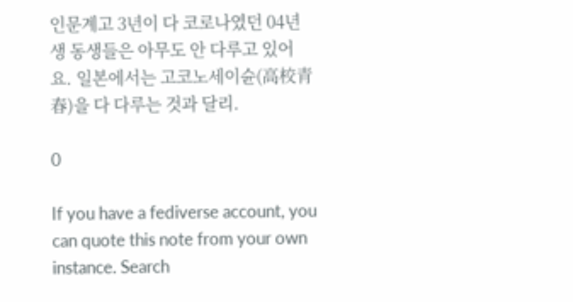인문계고 3년이 다 코로나였던 04년생 동생들은 아무도 안 다루고 있어요. 일본에서는 고코노세이슌(高校青春)을 다 다루는 것과 달리.

0

If you have a fediverse account, you can quote this note from your own instance. Search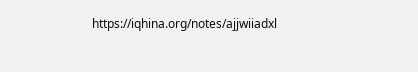https://iqhina.org/notes/ajjwiiadxl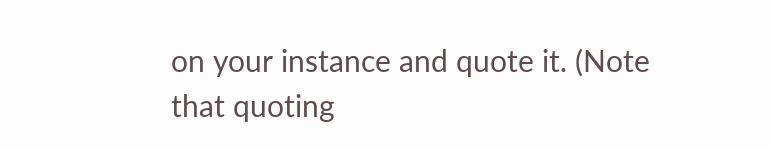on your instance and quote it. (Note that quoting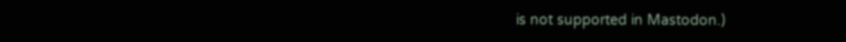is not supported in Mastodon.)